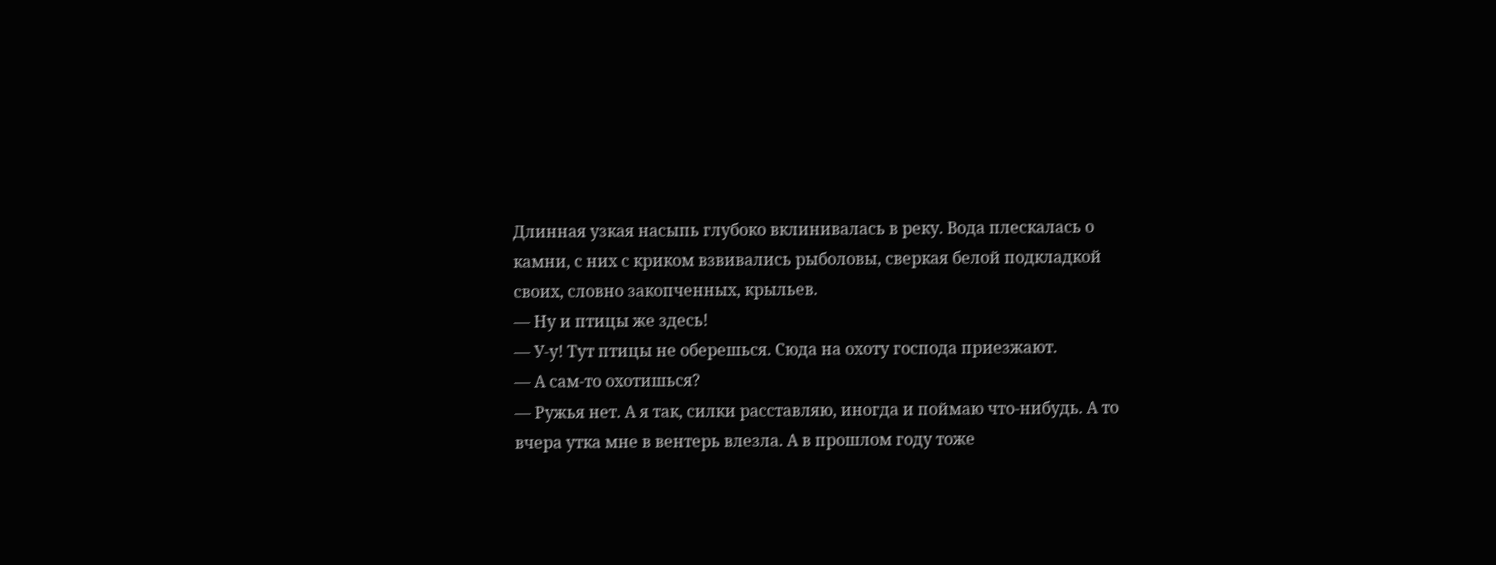Длинная узкая насыпь глубоко вклинивалась в реку. Вода плескалась о камни, с них с криком взвивались рыболовы, сверкая белой подкладкой своих, словно закопченных, крыльев.
— Ну и птицы же здесь!
— У-у! Тут птицы не оберешься. Сюда на охоту господа приезжают.
— А сам-то охотишься?
— Ружья нет. А я так, силки расставляю, иногда и поймаю что-нибудь. А то вчера утка мне в вентерь влезла. А в прошлом году тоже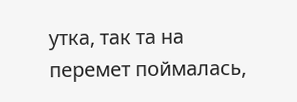утка, так та на перемет поймалась,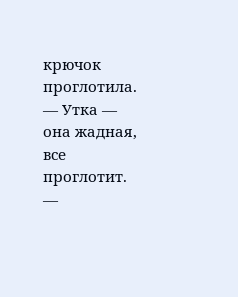крючок проглотила.
— Утка — она жадная, все проглотит.
—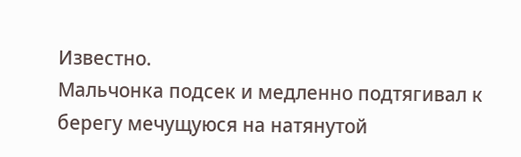Известно.
Мальчонка подсек и медленно подтягивал к берегу мечущуюся на натянутой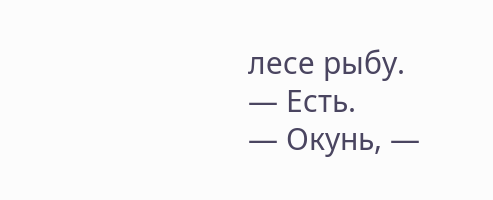лесе рыбу.
— Есть.
— Окунь, —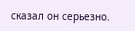сказал он серьезно.